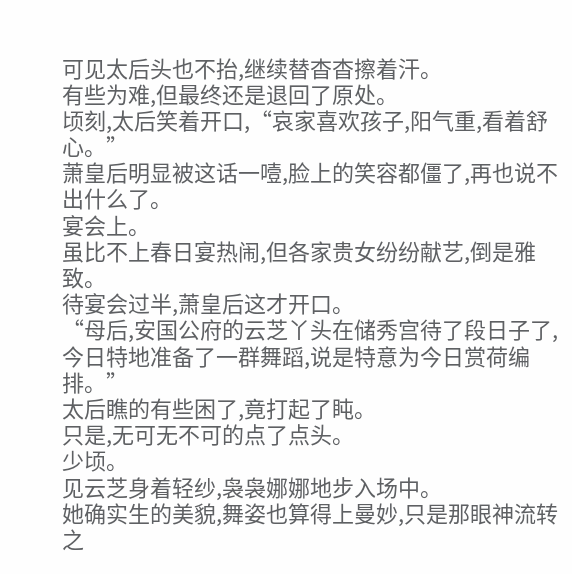可见太后头也不抬,继续替杳杳擦着汗。
有些为难,但最终还是退回了原处。
顷刻,太后笑着开口,“哀家喜欢孩子,阳气重,看着舒心。”
萧皇后明显被这话一噎,脸上的笑容都僵了,再也说不出什么了。
宴会上。
虽比不上春日宴热闹,但各家贵女纷纷献艺,倒是雅致。
待宴会过半,萧皇后这才开口。
“母后,安国公府的云芝丫头在储秀宫待了段日子了,今日特地准备了一群舞蹈,说是特意为今日赏荷编排。”
太后瞧的有些困了,竟打起了盹。
只是,无可无不可的点了点头。
少顷。
见云芝身着轻纱,袅袅娜娜地步入场中。
她确实生的美貌,舞姿也算得上曼妙,只是那眼神流转之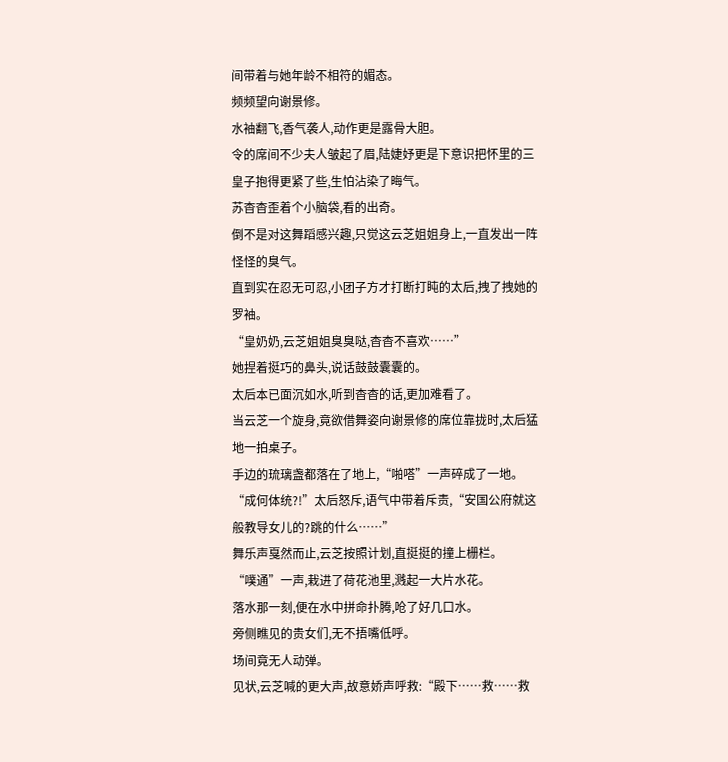间带着与她年龄不相符的媚态。
频频望向谢景修。
水袖翻飞,香气袭人,动作更是露骨大胆。
令的席间不少夫人皱起了眉,陆婕妤更是下意识把怀里的三皇子抱得更紧了些,生怕沾染了晦气。
苏杳杳歪着个小脑袋,看的出奇。
倒不是对这舞蹈感兴趣,只觉这云芝姐姐身上,一直发出一阵怪怪的臭气。
直到实在忍无可忍,小团子方才打断打盹的太后,拽了拽她的罗袖。
“皇奶奶,云芝姐姐臭臭哒,杳杳不喜欢……”
她捏着挺巧的鼻头,说话鼓鼓囊囊的。
太后本已面沉如水,听到杳杳的话,更加难看了。
当云芝一个旋身,竟欲借舞姿向谢景修的席位靠拢时,太后猛地一拍桌子。
手边的琉璃盏都落在了地上,“啪嗒”一声碎成了一地。
“成何体统?!”太后怒斥,语气中带着斥责,“安国公府就这般教导女儿的?跳的什么……”
舞乐声戛然而止,云芝按照计划,直挺挺的撞上栅栏。
“噗通”一声,栽进了荷花池里,溅起一大片水花。
落水那一刻,便在水中拼命扑腾,呛了好几口水。
旁侧瞧见的贵女们,无不捂嘴低呼。
场间竟无人动弹。
见状,云芝喊的更大声,故意娇声呼救:“殿下……救……救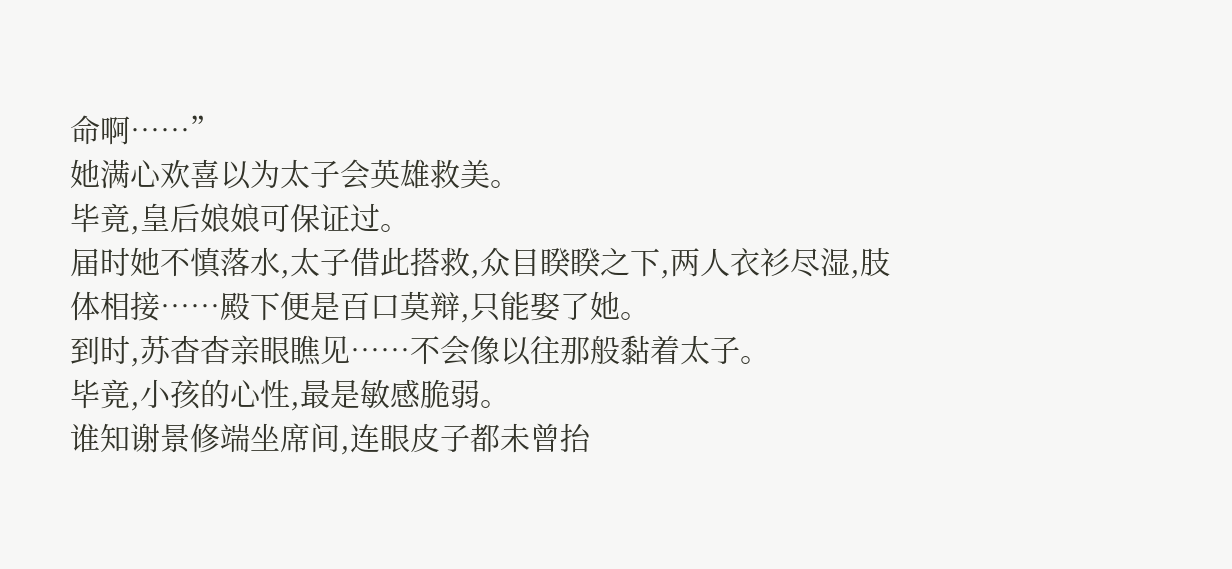命啊……”
她满心欢喜以为太子会英雄救美。
毕竟,皇后娘娘可保证过。
届时她不慎落水,太子借此搭救,众目睽睽之下,两人衣衫尽湿,肢体相接……殿下便是百口莫辩,只能娶了她。
到时,苏杳杳亲眼瞧见……不会像以往那般黏着太子。
毕竟,小孩的心性,最是敏感脆弱。
谁知谢景修端坐席间,连眼皮子都未曾抬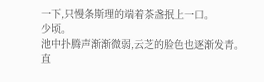一下,只慢条斯理的端着茶盏抿上一口。
少顷。
池中扑腾声渐渐微弱,云芝的脸色也逐渐发青。
直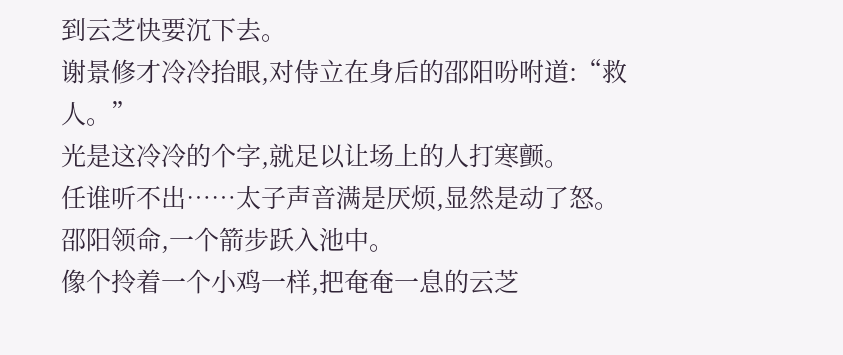到云芝快要沉下去。
谢景修才冷冷抬眼,对侍立在身后的邵阳吩咐道:“救人。”
光是这冷冷的个字,就足以让场上的人打寒颤。
任谁听不出……太子声音满是厌烦,显然是动了怒。
邵阳领命,一个箭步跃入池中。
像个拎着一个小鸡一样,把奄奄一息的云芝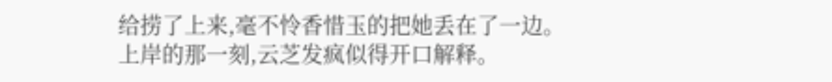给捞了上来,毫不怜香惜玉的把她丢在了一边。
上岸的那一刻,云芝发疯似得开口解释。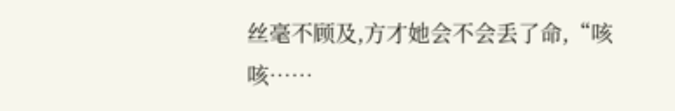丝毫不顾及,方才她会不会丢了命,“咳咳……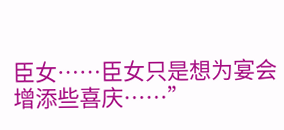臣女……臣女只是想为宴会增添些喜庆……”